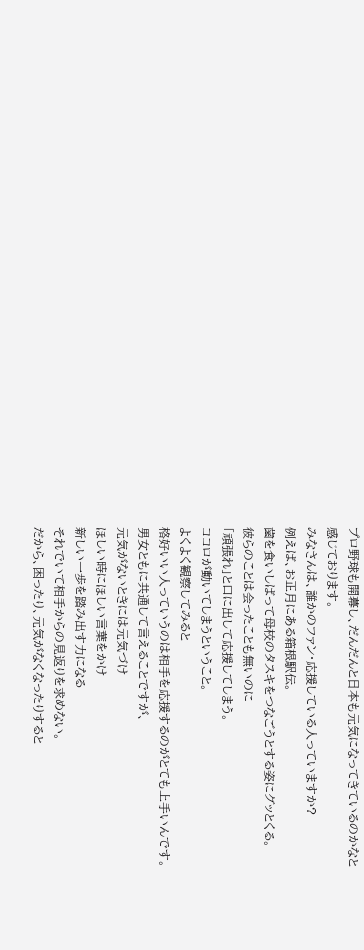プロ野球も開幕し、だんだんと日本も元気になってきているのかなと
感じております。
みなさんは、誰かのファン・応援している人っていますか?
例えば、お正月にある箱根駅伝。
歯を食いしばって母校のタスキをつなごうとする姿にグッとくる。
彼らのことは会ったことも無いのに
「頑張れ」と口に出して応援してしまう。
ココロが動いてしまうということ。
よくよく観察してみると
格好いい人っていうのは相手を応援するのがとても上手いんです。
男女ともに共通して言えることですが、
元気がないときには元気づけ
ほしい時にほしい言葉をかけ
新しい一歩を踏み出す力になる
それでいて相手からの見返りを求めない。
だから、困ったり、元気がなくなったりすると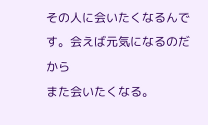その人に会いたくなるんです。会えば元気になるのだから
また会いたくなる。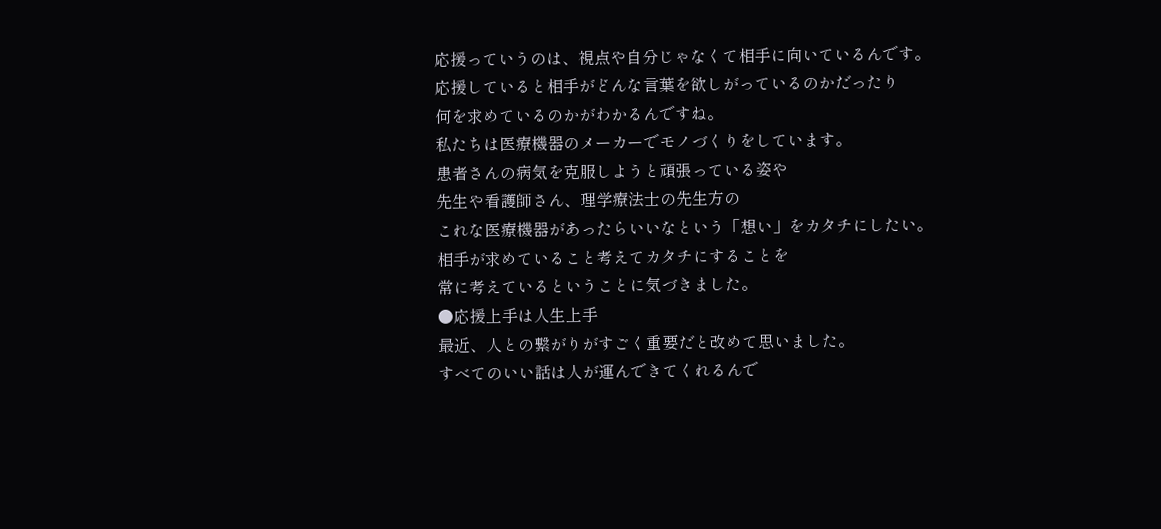応援っていうのは、視点や自分じゃなくて相手に向いているんです。
応援していると相手がどんな言葉を欲しがっているのかだったり
何を求めているのかがわかるんですね。
私たちは医療機器のメーカーでモノづくりをしています。
患者さんの病気を克服しようと頑張っている姿や
先生や看護師さん、理学療法士の先生方の
これな医療機器があったらいいなという「想い」をカタチにしたい。
相手が求めていること考えてカタチにすることを
常に考えているということに気づきました。
●応援上手は人生上手
最近、人との繋がりがすごく重要だと改めて思いました。
すべてのいい話は人が運んできてくれるんで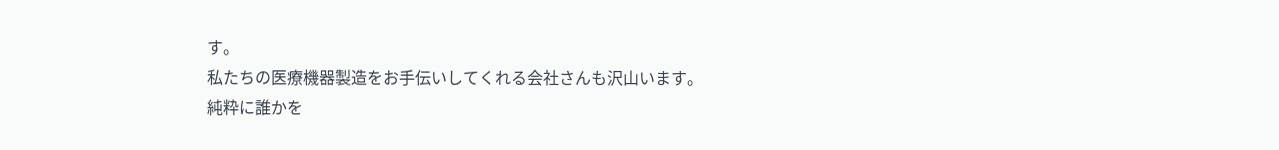す。
私たちの医療機器製造をお手伝いしてくれる会社さんも沢山います。
純粋に誰かを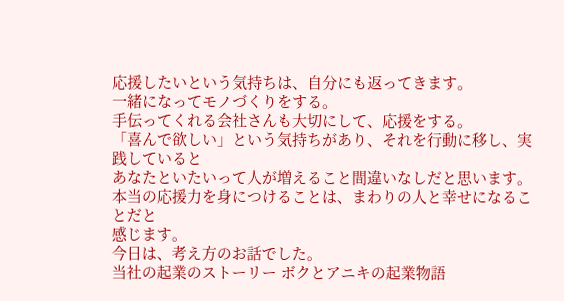応援したいという気持ちは、自分にも返ってきます。
一緒になってモノづくりをする。
手伝ってくれる会社さんも大切にして、応援をする。
「喜んで欲しい」という気持ちがあり、それを行動に移し、実践していると
あなたといたいって人が増えること間違いなしだと思います。
本当の応援力を身につけることは、まわりの人と幸せになることだと
感じます。
今日は、考え方のお話でした。
当社の起業のストーリー ボクとアニキの起業物語